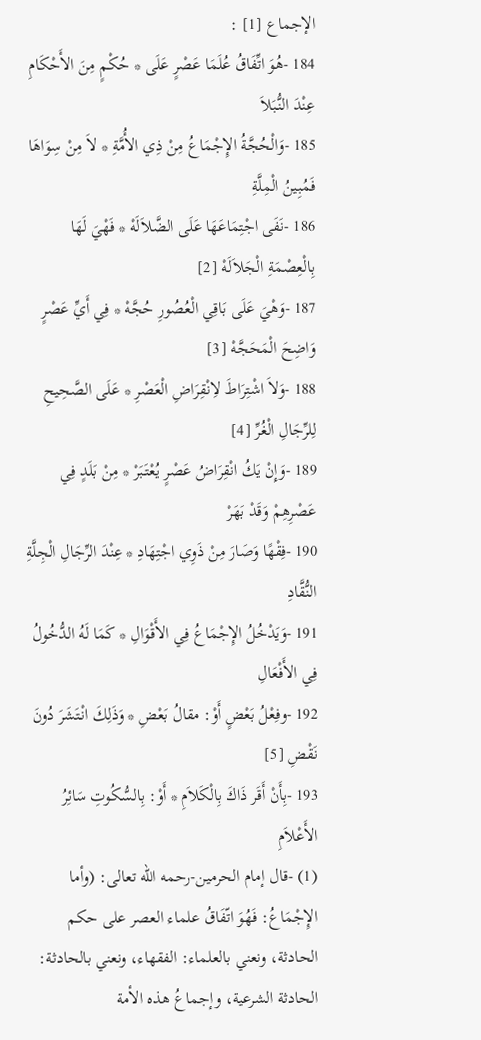الإجماع [1] :
184 -هُوَ اتِّفَاقُ عُلَمَا عَصْرٍ عَلَى * حُكْمٍ مِنَ الأَحْكَامِ عِنْدَ النُّبَلاَ
185 -وَالْحُجَّةُ الإِجْمَاعُ مِنْ ذِي الأُمَّةِ * لاَ مِنْ سِوَاهَا فَمُبِينُ الْمِلَّةِ
186 -نَفَى اجْتِمَاعَهَا عَلَى الضَّلاَلَهْ * فَهْيَ لَهَا بِالْعِصْمَةِ الْجَلاَلَهْ [2]
187 -وَهْيَ عَلَى بَاقِي الْعُصُورِ حُجَّهْ * فِي أَيِّ عَصْرٍ وَاضِحَ الْمَحَجَّهْ [3]
188 -وَلاَ اشْتِرَاطَ لاِنْقِرَاضِ الْعَصْرِ * عَلَى الصَّحِيحِ لِلرِّجَالِ الْغُرِّ [4]
189 -وَإِنْ يَكُ انْقِرَاضُ عَصْرٍ يُعْتَبَرْ * مِنْ بَلَدٍ فِي عَصْرِهِمْ وَقَدْ بَهَرْ
190 -فِقْهًا وَصَارَ مِنْ ذَوِي اجْتِهَادِ * عِنْدَ الرِّجَالِ الْجِلَّةِ النُّقَّادِ
191 -وَيَدْخُلُ الإِجْمَاعُ فِي الأَقْوَالِ * كَمَا لَهُ الدُّخُولُ فِي الأَفْعَالِ
192 -وفِعْلُ بَعْضٍ أَوْ: مقالُ بَعْضِ * وَذَلِكَ انْتَشَرَ دُونَ نَقْضِ [5]
193 -بِأَنْ أَقَر ذَاكَ بِالْكَلاَمِ * أَوْ: بِالسُّكُوتِ سَائِرُ الأَعْلاَمِ
(1) -قال إمام الحرمين-رحمه الله تعالى: (وأما الإِجْمَاعُ: فَهُوَ اتّفَاقُ علماء العصر على حكم الحادثة، ونعني بالعلماء: الفقهاء، ونعني بالحادثة: الحادثة الشرعية، وإجماعُ هذه الأمة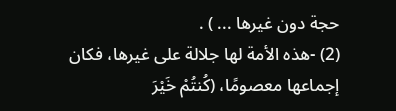حجة دون غيرها ... ) .
(2) -هذه الأمة لها جلالة على غيرها، فكان إجماعها معصومًا، (كُنتُمْ خَيْرَ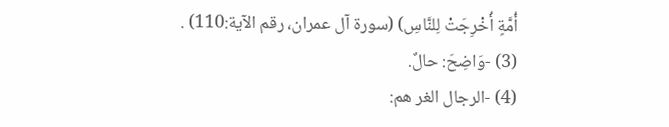أُمَّةٍ أُخْرِجَتْ لِلنَّاسِ) (سورة آل عمران، رقم الآية:110) .
(3) -وَاضِحَ: حالٌ.
(4) -الرجال الغر هم: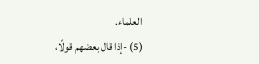العلماء.
(5) -إذا قال بعضهم قولًا،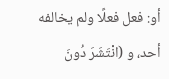أو: فعل فعلًا ولم يخالفه أحد، و (انْتَشَرَ دُونَ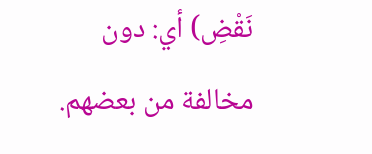نَقْضِ) أي: دون مخالفة من بعضهم.